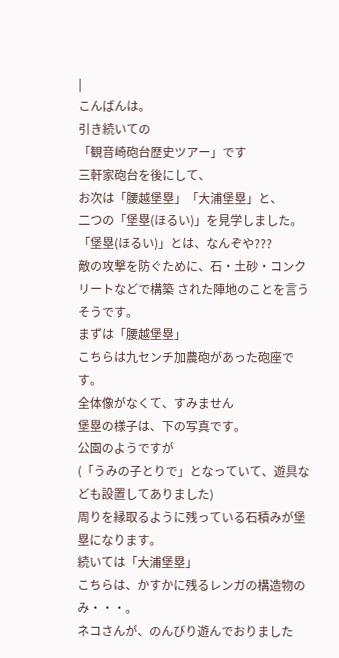|
こんばんは。
引き続いての
「観音崎砲台歴史ツアー」です
三軒家砲台を後にして、
お次は「腰越堡塁」「大浦堡塁」と、
二つの「堡塁(ほるい)」を見学しました。
「堡塁(ほるい)」とは、なんぞや???
敵の攻撃を防ぐために、石・土砂・コンクリートなどで構築 された陣地のことを言うそうです。
まずは「腰越堡塁」
こちらは九センチ加農砲があった砲座です。
全体像がなくて、すみません
堡塁の様子は、下の写真です。
公園のようですが
(「うみの子とりで」となっていて、遊具なども設置してありました)
周りを縁取るように残っている石積みが堡塁になります。
続いては「大浦堡塁」
こちらは、かすかに残るレンガの構造物のみ・・・。
ネコさんが、のんびり遊んでおりました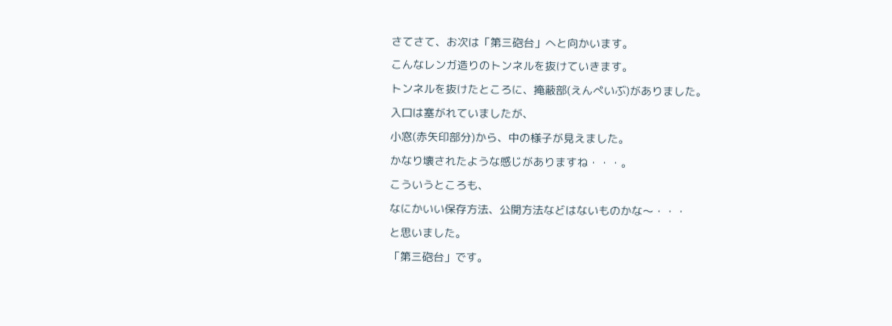さてさて、お次は「第三砲台」へと向かいます。
こんなレンガ造りのトンネルを抜けていきます。
トンネルを抜けたところに、掩蔽部(えんぺいぶ)がありました。
入口は塞がれていましたが、
小窓(赤矢印部分)から、中の様子が見えました。
かなり壊されたような感じがありますね・・・。
こういうところも、
なにかいい保存方法、公開方法などはないものかな〜・・・
と思いました。
「第三砲台」です。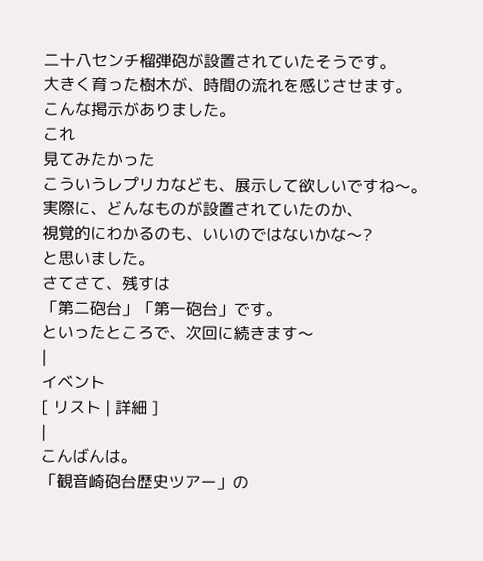二十八センチ榴弾砲が設置されていたそうです。
大きく育った樹木が、時間の流れを感じさせます。
こんな掲示がありました。
これ
見てみたかった
こういうレプリカなども、展示して欲しいですね〜。
実際に、どんなものが設置されていたのか、
視覚的にわかるのも、いいのではないかな〜?
と思いました。
さてさて、残すは
「第二砲台」「第一砲台」です。
といったところで、次回に続きます〜
|
イベント
[ リスト | 詳細 ]
|
こんばんは。
「観音崎砲台歴史ツアー」の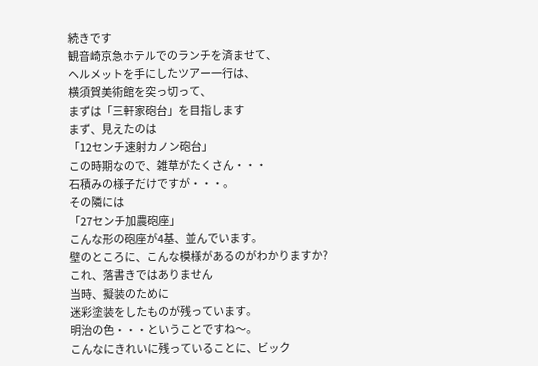続きです
観音崎京急ホテルでのランチを済ませて、
ヘルメットを手にしたツアー一行は、
横須賀美術館を突っ切って、
まずは「三軒家砲台」を目指します
まず、見えたのは
「12センチ速射カノン砲台」
この時期なので、雑草がたくさん・・・
石積みの様子だけですが・・・。
その隣には
「27センチ加農砲座」
こんな形の砲座が4基、並んでいます。
壁のところに、こんな模様があるのがわかりますか?
これ、落書きではありません
当時、擬装のために
迷彩塗装をしたものが残っています。
明治の色・・・ということですね〜。
こんなにきれいに残っていることに、ビック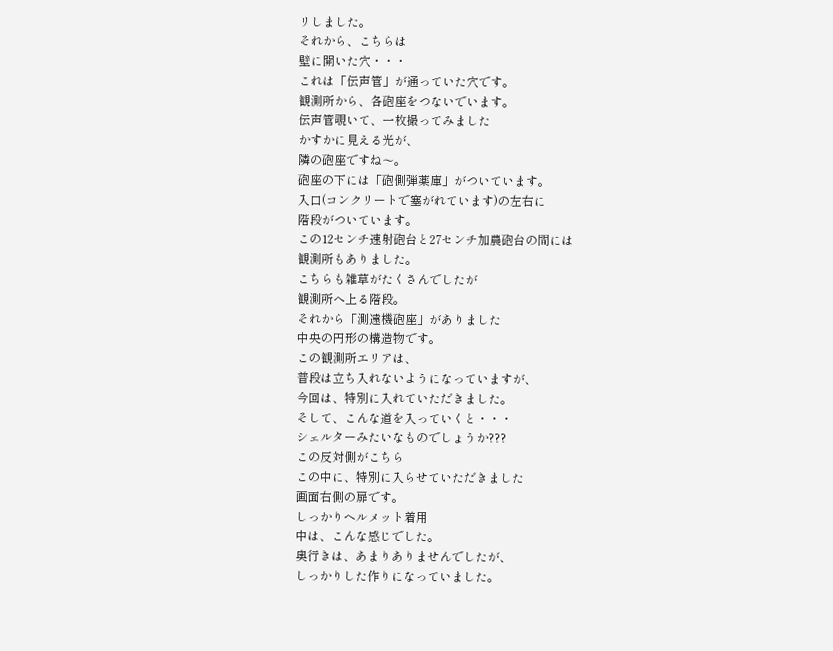リしました。
それから、こちらは
壁に開いた穴・・・
これは「伝声管」が通っていた穴です。
観測所から、各砲座をつないでいます。
伝声管覗いて、一枚撮ってみました
かすかに見える光が、
隣の砲座ですね〜。
砲座の下には「砲側弾薬庫」がついています。
入口(コンクリートで塞がれています)の左右に
階段がついています。
この12センチ速射砲台と27センチ加農砲台の間には
観測所もありました。
こちらも雑草がたくさんでしたが
観測所へ上る階段。
それから「測遠機砲座」がありました
中央の円形の構造物です。
この観測所エリアは、
普段は立ち入れないようになっていますが、
今回は、特別に入れていただきました。
そして、こんな道を入っていくと・・・
シェルターみたいなものでしょうか???
この反対側がこちら
この中に、特別に入らせていただきました
画面右側の扉です。
しっかりヘルメット着用
中は、こんな感じでした。
奥行きは、あまりありませんでしたが、
しっかりした作りになっていました。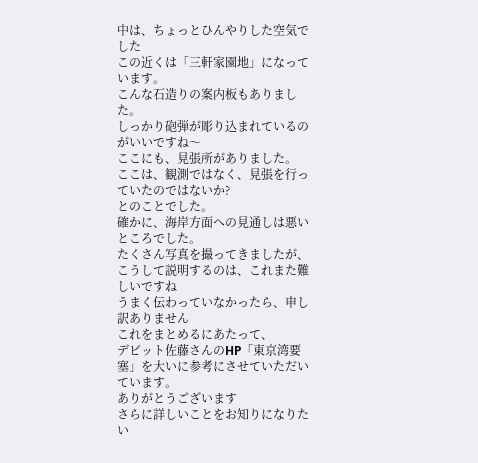中は、ちょっとひんやりした空気でした
この近くは「三軒家園地」になっています。
こんな石造りの案内板もありました。
しっかり砲弾が彫り込まれているのがいいですね〜
ここにも、見張所がありました。
ここは、観測ではなく、見張を行っていたのではないか?
とのことでした。
確かに、海岸方面への見通しは悪いところでした。
たくさん写真を撮ってきましたが、
こうして説明するのは、これまた難しいですね
うまく伝わっていなかったら、申し訳ありません
これをまとめるにあたって、
デビット佐藤さんのHP「東京湾要塞」を大いに参考にさせていただいています。
ありがとうございます
さらに詳しいことをお知りになりたい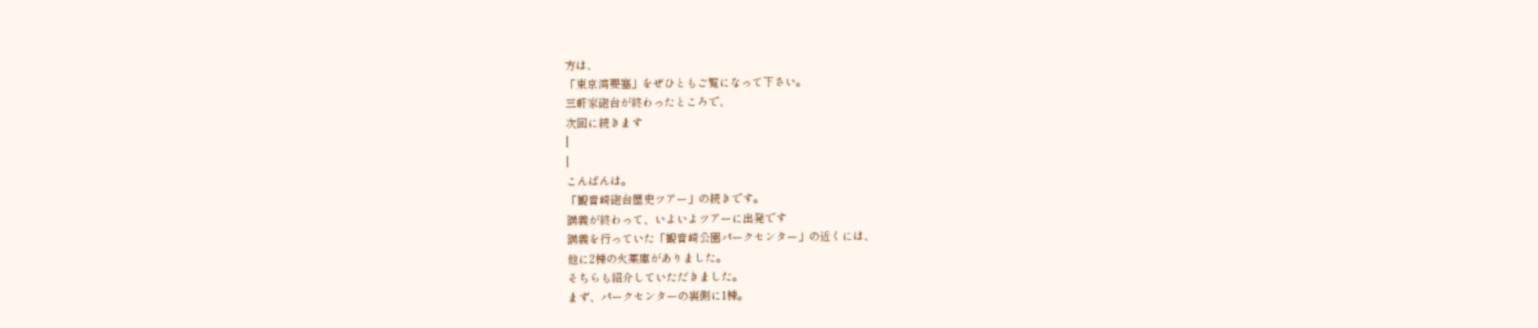方は、
「東京湾要塞」をぜひともご覧になって下さい。
三軒家砲台が終わったところで、
次回に続きます
|
|
こんばんは。
「観音崎砲台歴史ツアー」の続きです。
講義が終わって、いよいよツアーに出発です
講義を行っていた「観音崎公園パークセンター」の近くには、
他に2棟の火薬庫がありました。
そちらも紹介していただきました。
まず、パークセンターの裏側に1棟。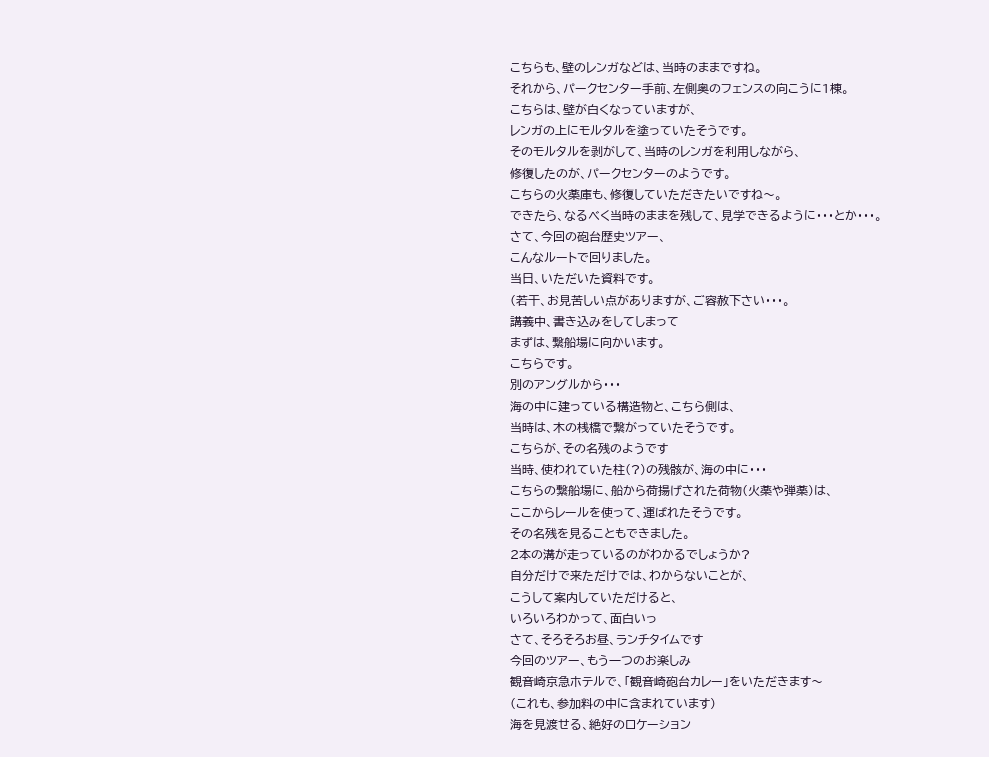こちらも、壁のレンガなどは、当時のままですね。
それから、パークセンター手前、左側奥のフェンスの向こうに1棟。
こちらは、壁が白くなっていますが、
レンガの上にモルタルを塗っていたそうです。
そのモルタルを剥がして、当時のレンガを利用しながら、
修復したのが、パークセンターのようです。
こちらの火薬庫も、修復していただきたいですね〜。
できたら、なるべく当時のままを残して、見学できるように・・・とか・・・。
さて、今回の砲台歴史ツアー、
こんなルートで回りました。
当日、いただいた資料です。
(若干、お見苦しい点がありますが、ご容赦下さい・・・。
講義中、書き込みをしてしまって
まずは、繋船場に向かいます。
こちらです。
別のアングルから・・・
海の中に建っている構造物と、こちら側は、
当時は、木の桟橋で繋がっていたそうです。
こちらが、その名残のようです
当時、使われていた柱(?)の残骸が、海の中に・・・
こちらの繋船場に、船から荷揚げされた荷物(火薬や弾薬)は、
ここからレールを使って、運ばれたそうです。
その名残を見ることもできました。
2本の溝が走っているのがわかるでしょうか?
自分だけで来ただけでは、わからないことが、
こうして案内していただけると、
いろいろわかって、面白いっ
さて、そろそろお昼、ランチタイムです
今回のツアー、もう一つのお楽しみ
観音崎京急ホテルで、「観音崎砲台カレー」をいただきます〜
(これも、参加料の中に含まれています)
海を見渡せる、絶好のロケーション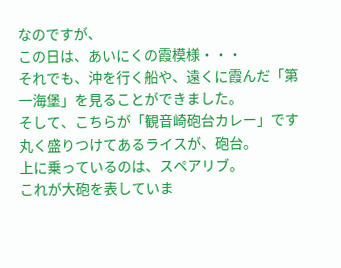なのですが、
この日は、あいにくの霞模様・・・
それでも、沖を行く船や、遠くに霞んだ「第一海堡」を見ることができました。
そして、こちらが「観音崎砲台カレー」です
丸く盛りつけてあるライスが、砲台。
上に乗っているのは、スペアリブ。
これが大砲を表していま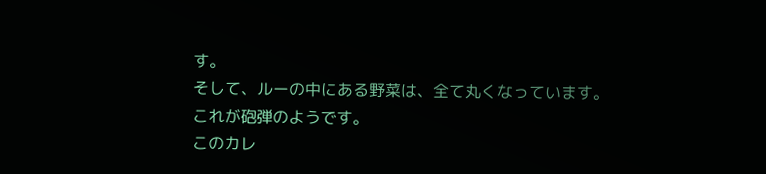す。
そして、ルーの中にある野菜は、全て丸くなっています。
これが砲弾のようです。
このカレ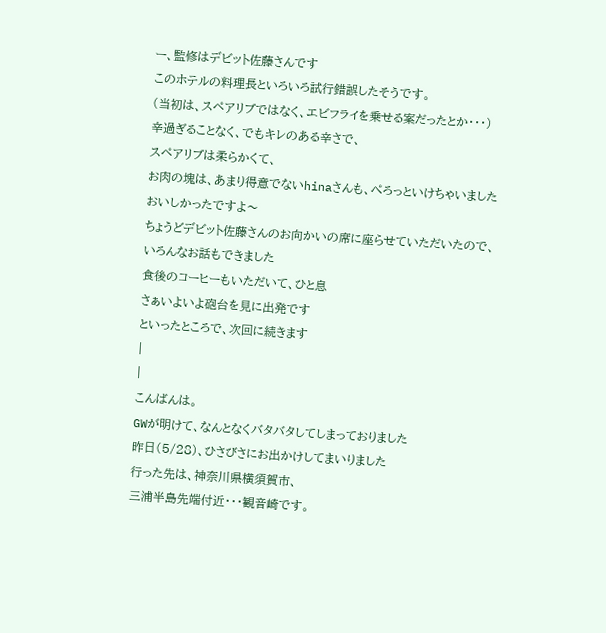ー、監修はデビット佐藤さんです
このホテルの料理長といろいろ試行錯誤したそうです。
(当初は、スペアリブではなく、エビフライを乗せる案だったとか・・・)
辛過ぎることなく、でもキレのある辛さで、
スペアリブは柔らかくて、
お肉の塊は、あまり得意でないhinaさんも、ぺろっといけちゃいました
おいしかったですよ〜
ちょうどデビット佐藤さんのお向かいの席に座らせていただいたので、
いろんなお話もできました
食後のコーヒーもいただいて、ひと息
さぁいよいよ砲台を見に出発です
といったところで、次回に続きます
|
|
こんばんは。
GWが明けて、なんとなくバタバタしてしまっておりました
昨日(5/28)、ひさびさにお出かけしてまいりました
行った先は、神奈川県横須賀市、
三浦半島先端付近・・・観音崎です。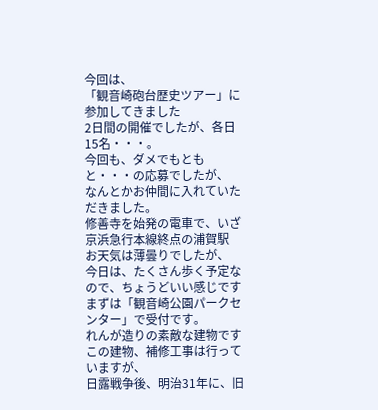今回は、
「観音崎砲台歴史ツアー」に参加してきました
2日間の開催でしたが、各日15名・・・。
今回も、ダメでもともと・・・の応募でしたが、
なんとかお仲間に入れていただきました。
修善寺を始発の電車で、いざ
京浜急行本線終点の浦賀駅
お天気は薄曇りでしたが、
今日は、たくさん歩く予定なので、ちょうどいい感じです
まずは「観音崎公園パークセンター」で受付です。
れんが造りの素敵な建物です
この建物、補修工事は行っていますが、
日露戦争後、明治31年に、旧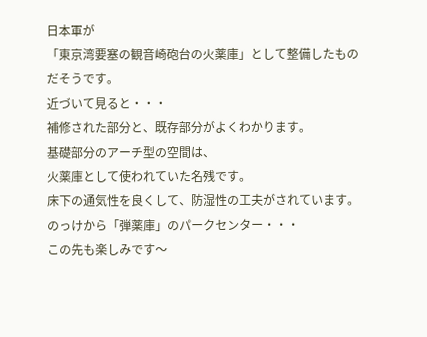日本軍が
「東京湾要塞の観音崎砲台の火薬庫」として整備したものだそうです。
近づいて見ると・・・
補修された部分と、既存部分がよくわかります。
基礎部分のアーチ型の空間は、
火薬庫として使われていた名残です。
床下の通気性を良くして、防湿性の工夫がされています。
のっけから「弾薬庫」のパークセンター・・・
この先も楽しみです〜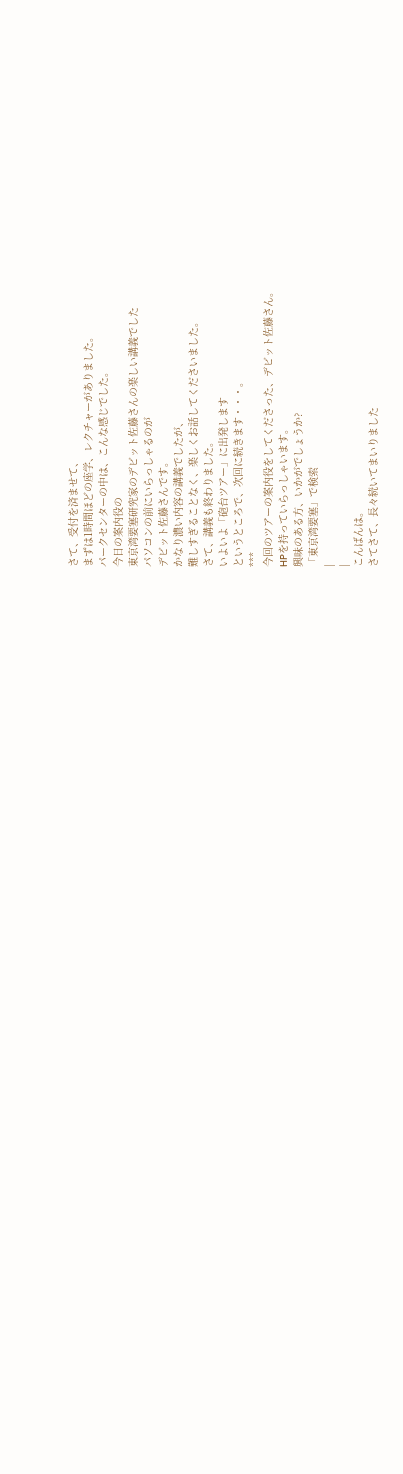さて、受付を済ませて、
まずは1時間ほどの座学、レクチャーがありました。
パークセンターの中は、こんな感じでした。
今日の案内役の
東京湾要塞研究家のデビット佐藤さんの楽しい講義でした
パソコンの前にいらっしゃるのが
デビット佐藤さんです。
かなり濃い内容の講義でしたが、
難しすぎることなく、楽しくお話してくださいました。
さて、講義も終わりました。
いよいよ「砲台ツアー」に出発します
というところで、次回に続きます・・・。
***
今回のツアーの案内役をしてくださった、デビット佐藤さん。
HPを持っていらっしゃいます。
興味のある方、いかがでしょうか?
「東京湾要塞」で検索
|
|
こんばんは。
さてさて、長々続いてまいりました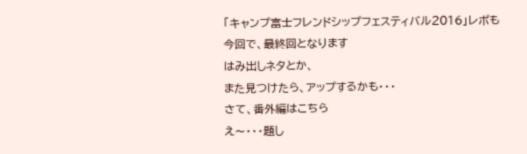「キャンプ富士フレンドシップフェスティバル2016」レポも
今回で、最終回となります
はみ出しネタとか、
また見つけたら、アップするかも・・・
さて、番外編はこちら
え〜・・・題し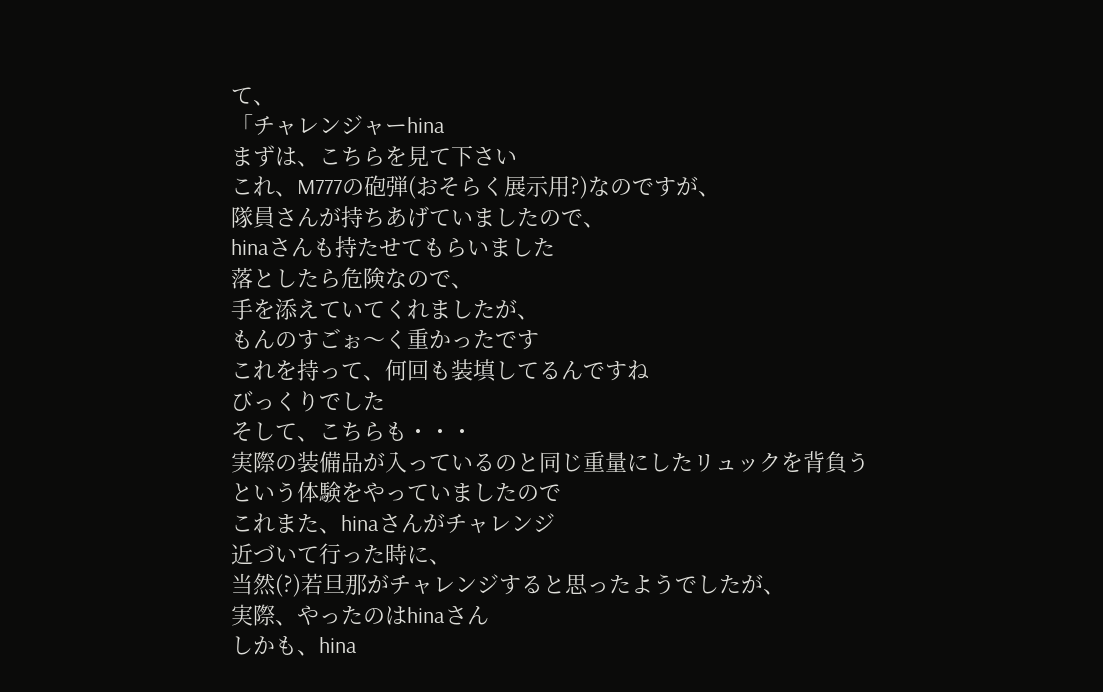て、
「チャレンジャーhina
まずは、こちらを見て下さい
これ、M777の砲弾(おそらく展示用?)なのですが、
隊員さんが持ちあげていましたので、
hinaさんも持たせてもらいました
落としたら危険なので、
手を添えていてくれましたが、
もんのすごぉ〜く重かったです
これを持って、何回も装填してるんですね
びっくりでした
そして、こちらも・・・
実際の装備品が入っているのと同じ重量にしたリュックを背負う
という体験をやっていましたので
これまた、hinaさんがチャレンジ
近づいて行った時に、
当然(?)若旦那がチャレンジすると思ったようでしたが、
実際、やったのはhinaさん
しかも、hina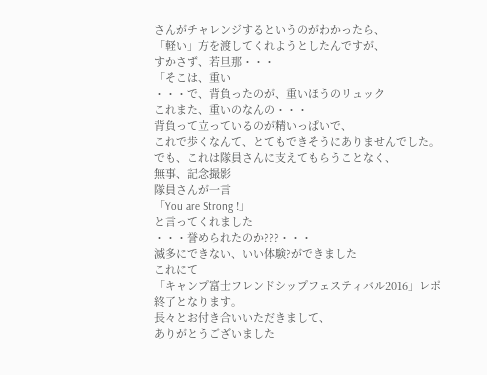さんがチャレンジするというのがわかったら、
「軽い」方を渡してくれようとしたんですが、
すかさず、若旦那・・・
「そこは、重い
・・・で、背負ったのが、重いほうのリュック
これまた、重いのなんの・・・
背負って立っているのが精いっぱいで、
これで歩くなんて、とてもできそうにありませんでした。
でも、これは隊員さんに支えてもらうことなく、
無事、記念撮影
隊員さんが一言
「You are Strong !」
と言ってくれました
・・・誉められたのか???・・・
滅多にできない、いい体験?ができました
これにて
「キャンプ富士フレンドシップフェスティバル2016」レポ
終了となります。
長々とお付き合いいただきまして、
ありがとうございました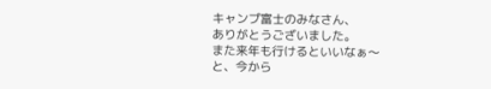キャンプ富士のみなさん、
ありがとうございました。
また来年も行けるといいなぁ〜
と、今から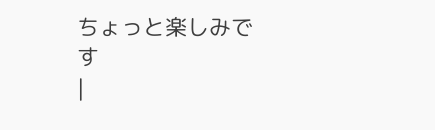ちょっと楽しみです
|